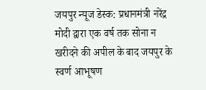जयपुर न्यूज डेस्क: प्रधानमंत्री नरेंद्र मोदी द्वारा एक वर्ष तक सोना न खरीदने की अपील के बाद जयपुर के स्वर्ण आभूषण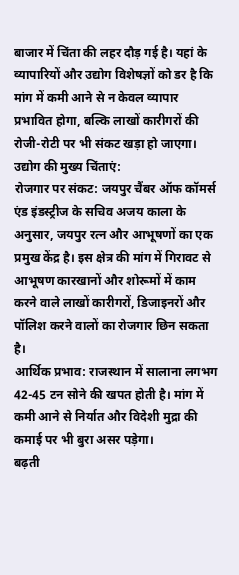बाजार में चिंता की लहर दौड़ गई है। यहां के व्यापारियों और उद्योग विशेषज्ञों को डर है कि मांग में कमी आने से न केवल व्यापार प्रभावित होगा, बल्कि लाखों कारीगरों की रोजी-रोटी पर भी संकट खड़ा हो जाएगा।
उद्योग की मुख्य चिंताएं:
रोजगार पर संकट: जयपुर चैंबर ऑफ कॉमर्स एंड इंडस्ट्रीज के सचिव अजय काला के अनुसार, जयपुर रत्न और आभूषणों का एक प्रमुख केंद्र है। इस क्षेत्र की मांग में गिरावट से आभूषण कारखानों और शोरूमों में काम करने वाले लाखों कारीगरों, डिजाइनरों और पॉलिश करने वालों का रोजगार छिन सकता है।
आर्थिक प्रभाव: राजस्थान में सालाना लगभग 42-45 टन सोने की खपत होती है। मांग में कमी आने से निर्यात और विदेशी मुद्रा की कमाई पर भी बुरा असर पड़ेगा।
बढ़ती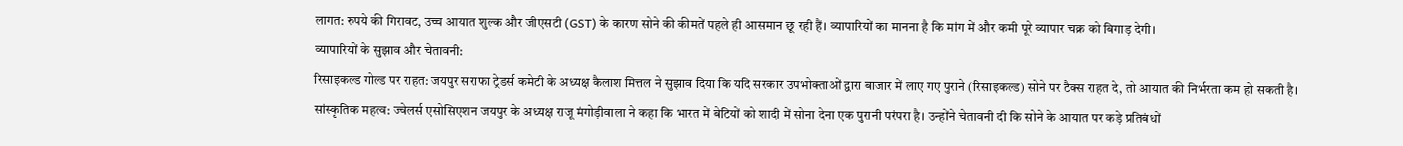लागत: रुपये की गिरावट, उच्च आयात शुल्क और जीएसटी (GST) के कारण सोने की कीमतें पहले ही आसमान छू रही हैं। व्यापारियों का मानना है कि मांग में और कमी पूरे व्यापार चक्र को बिगाड़ देगी।
व्यापारियों के सुझाव और चेतावनी:
रिसाइकल्ड गोल्ड पर राहत: जयपुर सराफा ट्रेडर्स कमेटी के अध्यक्ष कैलाश मित्तल ने सुझाव दिया कि यदि सरकार उपभोक्ताओं द्वारा बाजार में लाए गए पुराने (रिसाइकल्ड) सोने पर टैक्स राहत दे, तो आयात की निर्भरता कम हो सकती है।
सांस्कृतिक महत्व: ज्वेलर्स एसोसिएशन जयपुर के अध्यक्ष राजू मंगोड़ीवाला ने कहा कि भारत में बेटियों को शादी में सोना देना एक पुरानी परंपरा है। उन्होंने चेतावनी दी कि सोने के आयात पर कड़े प्रतिबंधों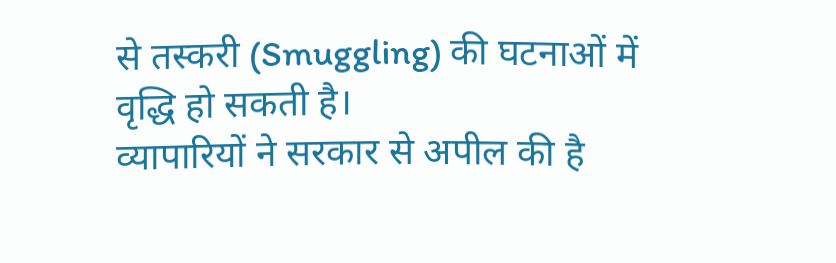से तस्करी (Smuggling) की घटनाओं में वृद्धि हो सकती है।
व्यापारियों ने सरकार से अपील की है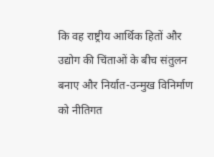कि वह राष्ट्रीय आर्थिक हितों और उद्योग की चिंताओं के बीच संतुलन बनाए और निर्यात-उन्मुख विनिर्माण को नीतिगत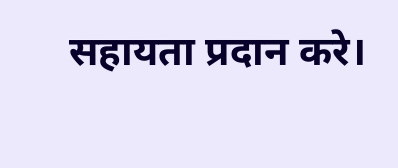सहायता प्रदान करे।